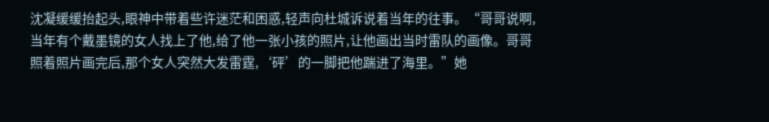沈凝缓缓抬起头,眼神中带着些许迷茫和困惑,轻声向杜城诉说着当年的往事。“哥哥说啊,当年有个戴墨镜的女人找上了他,给了他一张小孩的照片,让他画出当时雷队的画像。哥哥照着照片画完后,那个女人突然大发雷霆,‘砰’的一脚把他踹进了海里。”她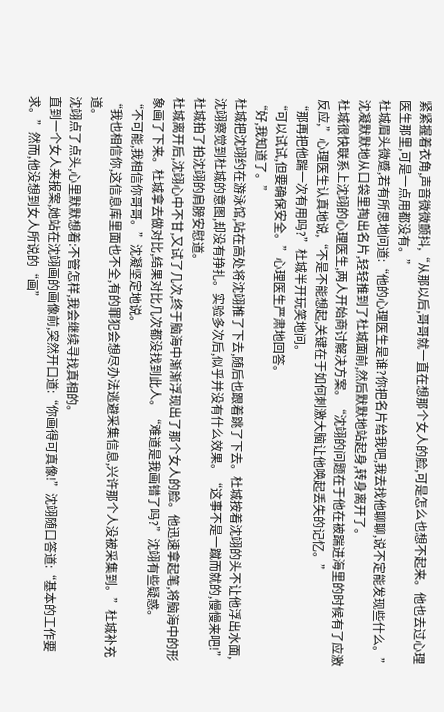紧紧握着衣角,声音微微颤抖,“从那以后,哥哥就一直在想那个女人的脸,可是怎么也想不起来。他也去过心理医生那里,可是一点用都没有。”
杜城眉头微蹙,若有所思地问道:“他的心理医生是谁?你把名片给我吧,我去找他聊聊,说不定能发现些什么。”沈凝默默地从口袋里掏出名片,轻轻推到了杜城面前,然后默默地站起身,转身离开了。
杜城很快联系上沈翊的心理医生,两人开始商讨解决方案。“沈翊的问题在于他在被踹进海里的时候有了应激反应,”心理医生认真地说,“不是不能想起,关键在于如何刺激大脑让他唤起丢失的记忆。”
“那再把他踹一次有用吗?”杜城半开玩笑地问。
“可以试试,但要确保安全。”心理医生严肃地回答。
“好,我知道了。”
杜城把沈翊约在游泳馆,站在高处将沈翊推了下去,随后也跟着跳了下去。杜城按着沈翊的头不让他浮出水面,沈翊察觉到杜城的意图,却没有挣扎。实验多次后,似乎并没有什么效果。“这事不是一蹴而就的,慢慢来吧!”杜城拍了拍沈翊的肩膀安慰道。
杜城离开后,沈翊心中不甘,又试了几次,终于脑海中渐渐浮现出了那个女人的脸。他迅速拿起笔,将脑海中的形象画了下来。杜城拿去做对比,结果对比几次都没找到此人。“难道是我画错了吗?”沈翊有些疑惑。
“不可能,我相信你哥哥。”沈凝坚定地说。
“我也相信你,这信息库里面也不全,有的罪犯会想尽办法逃避采集信息,兴许那个人没被采集到。”杜城补充道。
沈翊点了点头,心里默默想着:不管怎样,我会继续寻找真相的。
直到一个女人来报案,她站在沈翊画的画像前,突然开口道:“你画得可真像!”沈翊随口答道:“基本的工作要求。”然而,他没想到女人所说的“画”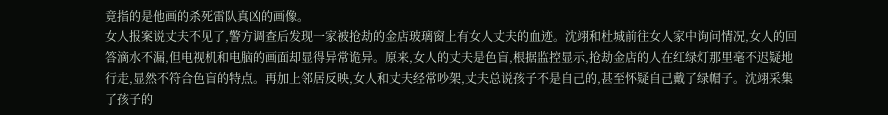竟指的是他画的杀死雷队真凶的画像。
女人报案说丈夫不见了,警方调查后发现一家被抢劫的金店玻璃窗上有女人丈夫的血迹。沈翊和杜城前往女人家中询问情况,女人的回答滴水不漏,但电视机和电脑的画面却显得异常诡异。原来,女人的丈夫是色盲,根据监控显示,抢劫金店的人在红绿灯那里毫不迟疑地行走,显然不符合色盲的特点。再加上邻居反映,女人和丈夫经常吵架,丈夫总说孩子不是自己的,甚至怀疑自己戴了绿帽子。沈翊采集了孩子的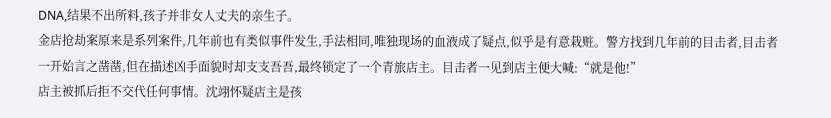DNA,结果不出所料,孩子并非女人丈夫的亲生子。
金店抢劫案原来是系列案件,几年前也有类似事件发生,手法相同,唯独现场的血液成了疑点,似乎是有意栽赃。警方找到几年前的目击者,目击者一开始言之凿凿,但在描述凶手面貌时却支支吾吾,最终锁定了一个青旅店主。目击者一见到店主便大喊:“就是他!”
店主被抓后拒不交代任何事情。沈翊怀疑店主是孩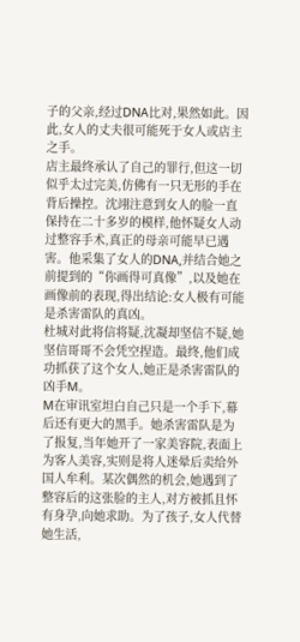子的父亲,经过DNA比对,果然如此。因此,女人的丈夫很可能死于女人或店主之手。
店主最终承认了自己的罪行,但这一切似乎太过完美,仿佛有一只无形的手在背后操控。沈翊注意到女人的脸一直保持在二十多岁的模样,他怀疑女人动过整容手术,真正的母亲可能早已遇害。他采集了女人的DNA,并结合她之前提到的“你画得可真像”,以及她在画像前的表现,得出结论:女人极有可能是杀害雷队的真凶。
杜城对此将信将疑,沈凝却坚信不疑,她坚信哥哥不会凭空捏造。最终,他们成功抓获了这个女人,她正是杀害雷队的凶手M。
M在审讯室坦白自己只是一个手下,幕后还有更大的黑手。她杀害雷队是为了报复,当年她开了一家美容院,表面上为客人美容,实则是将人迷晕后卖给外国人牟利。某次偶然的机会,她遇到了整容后的这张脸的主人,对方被抓且怀有身孕,向她求助。为了孩子,女人代替她生活,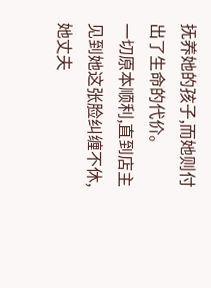抚养她的孩子,而她则付出了生命的代价。
一切原本顺利,直到店主见到她这张脸纠缠不休,她丈夫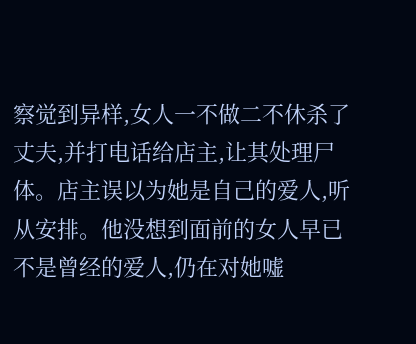察觉到异样,女人一不做二不休杀了丈夫,并打电话给店主,让其处理尸体。店主误以为她是自己的爱人,听从安排。他没想到面前的女人早已不是曾经的爱人,仍在对她嘘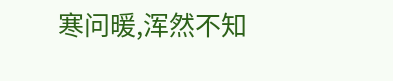寒问暖,浑然不知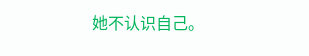她不认识自己。